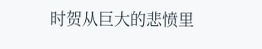时贺从巨大的悲愤里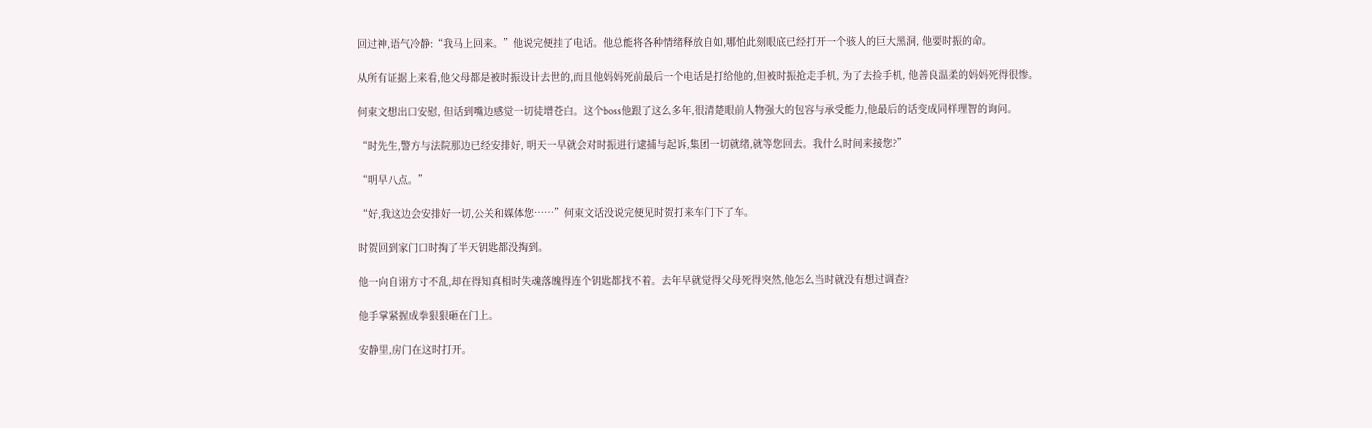回过神,语气冷静:“我马上回来。”他说完便挂了电话。他总能将各种情绪释放自如,哪怕此刻眼底已经打开一个骇人的巨大黑洞, 他要时振的命。

从所有证据上来看,他父母都是被时振设计去世的,而且他妈妈死前最后一个电话是打给他的,但被时振抢走手机, 为了去捡手机, 他善良温柔的妈妈死得很惨。

何束文想出口安慰, 但话到嘴边感觉一切徒增苍白。这个boss他跟了这么多年,很清楚眼前人物强大的包容与承受能力,他最后的话变成同样理智的询问。

“时先生,警方与法院那边已经安排好, 明天一早就会对时振进行逮捕与起诉,集团一切就绪,就等您回去。我什么时间来接您?”

“明早八点。”

“好,我这边会安排好一切,公关和媒体您……”何束文话没说完便见时贺打来车门下了车。

时贺回到家门口时掏了半天钥匙都没掏到。

他一向自诩方寸不乱,却在得知真相时失魂落魄得连个钥匙都找不着。去年早就觉得父母死得突然,他怎么当时就没有想过调查?

他手掌紧握成拳狠狠砸在门上。

安静里,房门在这时打开。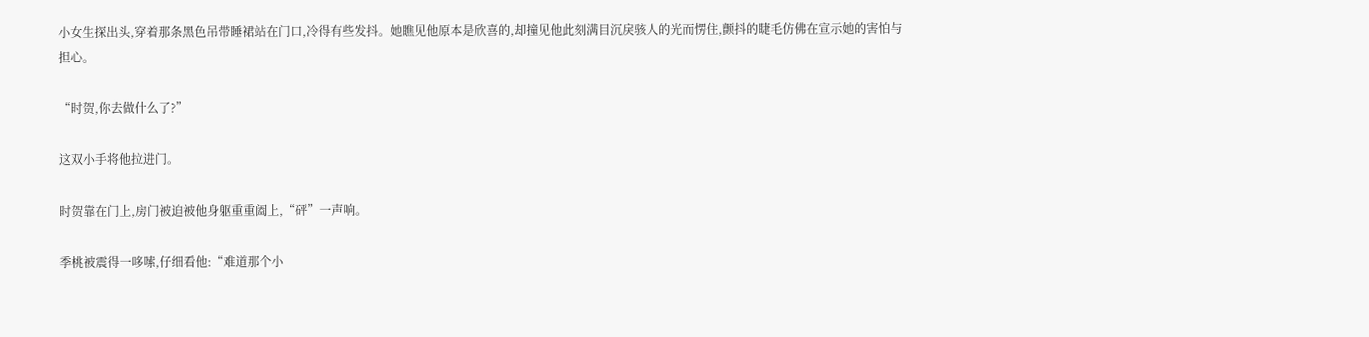小女生探出头,穿着那条黑色吊带睡裙站在门口,冷得有些发抖。她瞧见他原本是欣喜的,却撞见他此刻满目沉戾骇人的光而愣住,颤抖的睫毛仿佛在宣示她的害怕与担心。

“时贺,你去做什么了?”

这双小手将他拉进门。

时贺靠在门上,房门被迫被他身躯重重阖上,“砰”一声响。

季桃被震得一哆嗦,仔细看他:“难道那个小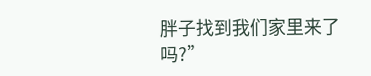胖子找到我们家里来了吗?”